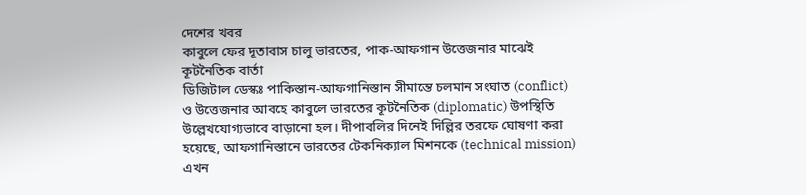দেশের খবর
কাবুলে ফের দূতাবাস চালু ভারতের, পাক-আফগান উত্তেজনার মাঝেই কূটনৈতিক বার্তা
ডিজিটাল ডেস্কঃ পাকিস্তান-আফগানিস্তান সীমান্তে চলমান সংঘাত (conflict) ও উত্তেজনার আবহে কাবুলে ভারতের কূটনৈতিক (diplomatic) উপস্থিতি উল্লেখযোগ্যভাবে বাড়ানো হল। দীপাবলির দিনেই দিল্লির তরফে ঘোষণা করা হয়েছে, আফগানিস্তানে ভারতের টেকনিক্যাল মিশনকে (technical mission) এখন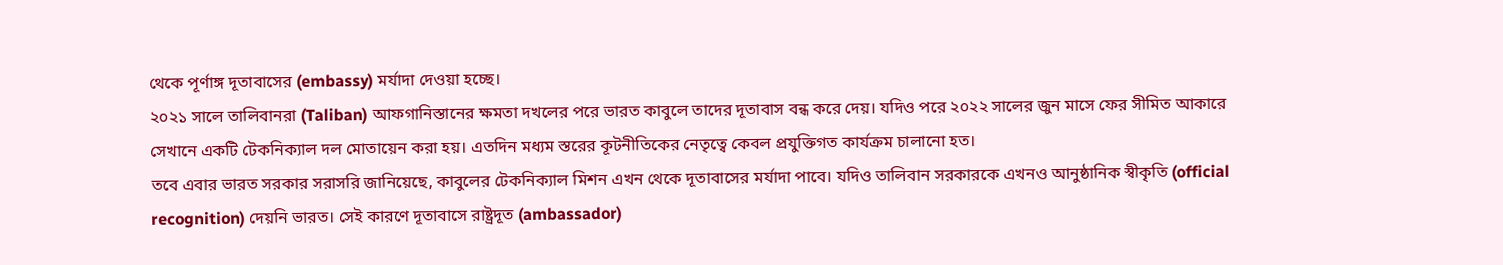থেকে পূর্ণাঙ্গ দূতাবাসের (embassy) মর্যাদা দেওয়া হচ্ছে।
২০২১ সালে তালিবানরা (Taliban) আফগানিস্তানের ক্ষমতা দখলের পরে ভারত কাবুলে তাদের দূতাবাস বন্ধ করে দেয়। যদিও পরে ২০২২ সালের জুন মাসে ফের সীমিত আকারে সেখানে একটি টেকনিক্যাল দল মোতায়েন করা হয়। এতদিন মধ্যম স্তরের কূটনীতিকের নেতৃত্বে কেবল প্রযুক্তিগত কার্যক্রম চালানো হত।
তবে এবার ভারত সরকার সরাসরি জানিয়েছে, কাবুলের টেকনিক্যাল মিশন এখন থেকে দূতাবাসের মর্যাদা পাবে। যদিও তালিবান সরকারকে এখনও আনুষ্ঠানিক স্বীকৃতি (official recognition) দেয়নি ভারত। সেই কারণে দূতাবাসে রাষ্ট্রদূত (ambassador)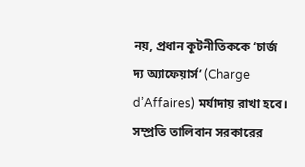নয়, প্রধান কূটনীতিককে ‘চার্জ দ্য অ্যাফেয়ার্স’ (Charge d’Affaires) মর্যাদায় রাখা হবে।
সম্প্রতি তালিবান সরকারের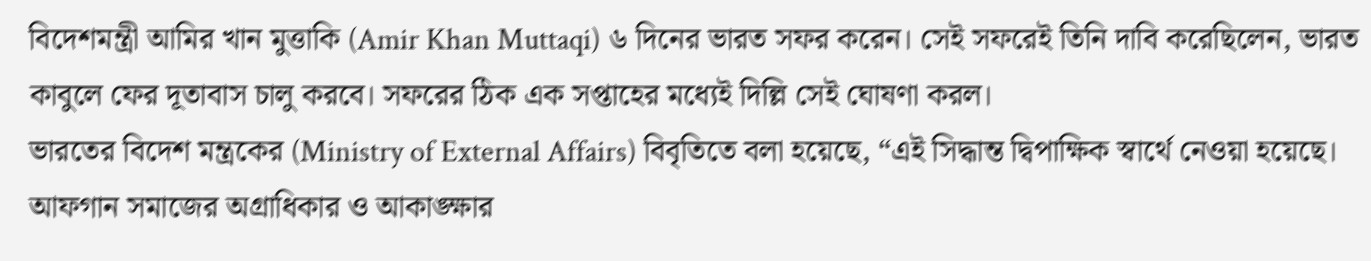বিদেশমন্ত্রী আমির খান মুত্তাকি (Amir Khan Muttaqi) ৬ দিনের ভারত সফর করেন। সেই সফরেই তিনি দাবি করেছিলেন, ভারত কাবুলে ফের দূতাবাস চালু করবে। সফরের ঠিক এক সপ্তাহের মধ্যেই দিল্লি সেই ঘোষণা করল।
ভারতের বিদেশ মন্ত্রকের (Ministry of External Affairs) বিবৃতিতে বলা হয়েছে, “এই সিদ্ধান্ত দ্বিপাক্ষিক স্বার্থে নেওয়া হয়েছে। আফগান সমাজের অগ্রাধিকার ও আকাঙ্ক্ষার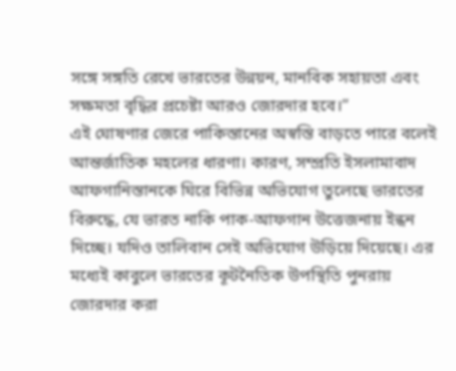সঙ্গে সঙ্গতি রেখে ভারতের উন্নয়ন, মানবিক সহায়তা এবং সক্ষমতা বৃদ্ধির প্রচেষ্টা আরও জোরদার হবে।”
এই ঘোষণার জেরে পাকিস্তানের অস্বস্তি বাড়তে পারে বলেই আন্তর্জাতিক মহলের ধারণা। কারণ, সম্প্রতি ইসলামাবাদ আফগানিস্তানকে ঘিরে বিভিন্ন অভিযোগ তুলেছে ভারতের বিরুদ্ধে, যে ভারত নাকি পাক-আফগান উত্তেজনায় ইন্ধন দিচ্ছে। যদিও তালিবান সেই অভিযোগ উড়িয়ে দিয়েছে। এর মধ্যেই কাবুলে ভারতের কূটনৈতিক উপস্থিতি পুনরায় জোরদার করা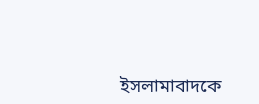ইসলামাবাদকে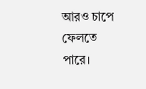আরও চাপে ফেলতে পারে।